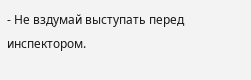- Не вздумай выступать перед инспектором.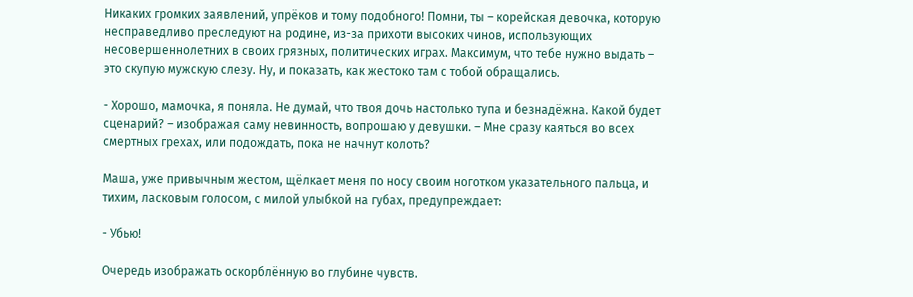Никаких громких заявлений, упрёков и тому подобного! Помни, ты – корейская девочка, которую несправедливо преследуют на родине, из-за прихоти высоких чинов, использующих несовершеннолетних в своих грязных, политических играх. Максимум, что тебе нужно выдать – это скупую мужскую слезу. Ну, и показать, как жестоко там с тобой обращались.

- Хорошо, мамочка, я поняла. Не думай, что твоя дочь настолько тупа и безнадёжна. Какой будет сценарий? – изображая саму невинность, вопрошаю у девушки. – Мне сразу каяться во всех смертных грехах, или подождать, пока не начнут колоть?

Маша, уже привычным жестом, щёлкает меня по носу своим ноготком указательного пальца, и тихим, ласковым голосом, с милой улыбкой на губах, предупреждает:

- Убью!

Очередь изображать оскорблённую во глубине чувств.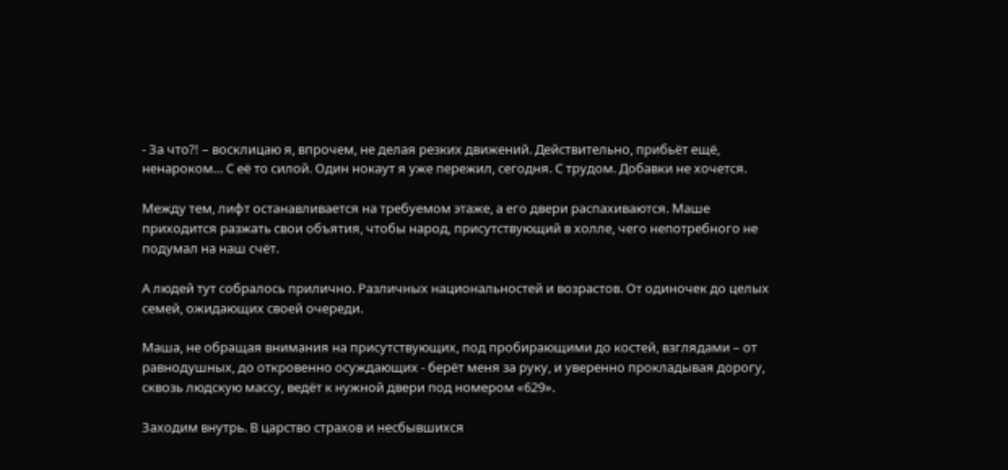- За что?! – восклицаю я, впрочем, не делая резких движений. Действительно, прибьёт ещё, ненароком… С её то силой. Один нокаут я уже пережил, сегодня. С трудом. Добавки не хочется.

Между тем, лифт останавливается на требуемом этаже, а его двери распахиваются. Маше приходится разжать свои объятия, чтобы народ, присутствующий в холле, чего непотребного не подумал на наш счёт.

А людей тут собралось прилично. Различных национальностей и возрастов. От одиночек до целых семей, ожидающих своей очереди.

Маша, не обращая внимания на присутствующих, под пробирающими до костей, взглядами – от равнодушных, до откровенно осуждающих - берёт меня за руку, и уверенно прокладывая дорогу, сквозь людскую массу, ведёт к нужной двери под номером «629».

Заходим внутрь. В царство страхов и несбывшихся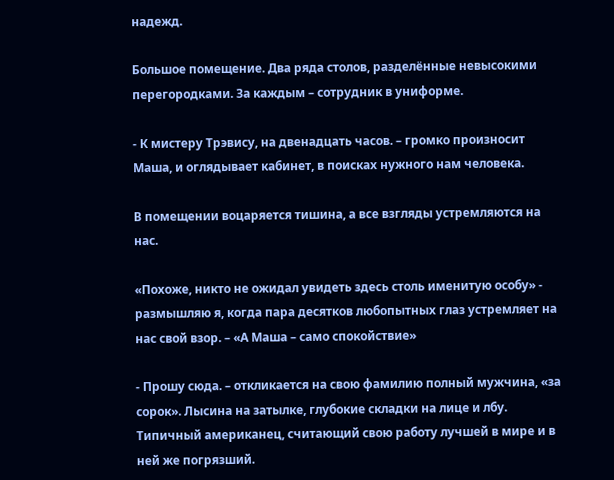надежд.

Большое помещение. Два ряда столов, разделённые невысокими перегородками. За каждым – сотрудник в униформе.

- К мистеру Трэвису, на двенадцать часов. – громко произносит Маша, и оглядывает кабинет, в поисках нужного нам человека.

В помещении воцаряется тишина, а все взгляды устремляются на нас.

«Похоже, никто не ожидал увидеть здесь столь именитую особу» - размышляю я, когда пара десятков любопытных глаз устремляет на нас свой взор. – «А Маша – само спокойствие»

- Прошу сюда. – откликается на свою фамилию полный мужчина, «за сорок». Лысина на затылке, глубокие складки на лице и лбу. Типичный американец, считающий свою работу лучшей в мире и в ней же погрязший.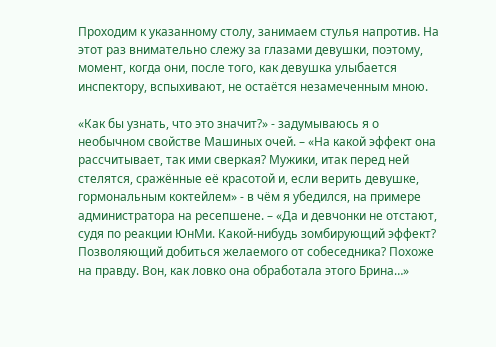Проходим к указанному столу, занимаем стулья напротив. На этот раз внимательно слежу за глазами девушки, поэтому, момент, когда они, после того, как девушка улыбается инспектору, вспыхивают, не остаётся незамеченным мною.

«Как бы узнать, что это значит?» - задумываюсь я о необычном свойстве Машиных очей. – «На какой эффект она рассчитывает, так ими сверкая? Мужики, итак перед ней стелятся, сражённые её красотой и, если верить девушке, гормональным коктейлем» - в чём я убедился, на примере администратора на ресепшене. – «Да и девчонки не отстают, судя по реакции ЮнМи. Какой-нибудь зомбирующий эффект? Позволяющий добиться желаемого от собеседника? Похоже на правду. Вон, как ловко она обработала этого Брина…»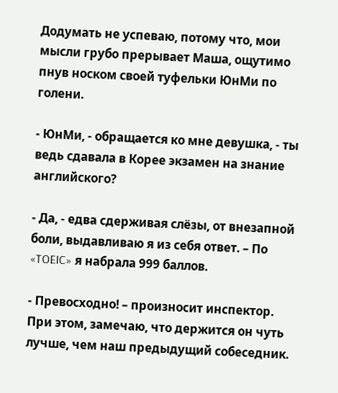Додумать не успеваю, потому что, мои мысли грубо прерывает Маша, ощутимо пнув носком своей туфельки ЮнМи по голени.

- ЮнМи, - обращается ко мне девушка, - ты ведь сдавала в Корее экзамен на знание английского?

- Да, - едва сдерживая слёзы, от внезапной боли, выдавливаю я из себя ответ. – По «TOEIC» я набрала 999 баллов.

- Превосходно! – произносит инспектор. При этом, замечаю, что держится он чуть лучше, чем наш предыдущий собеседник.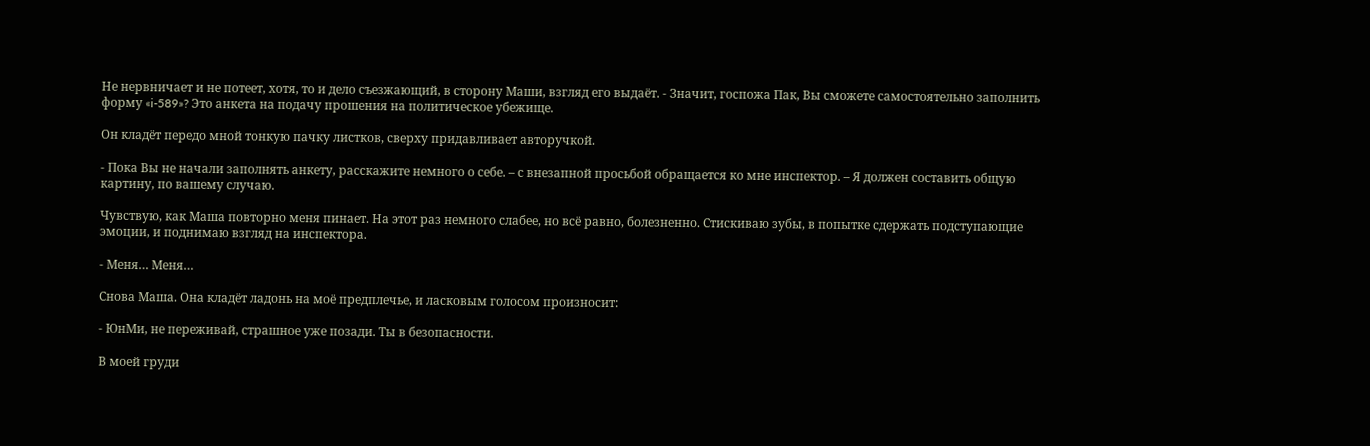Не нервничает и не потеет, хотя, то и дело съезжающий, в сторону Маши, взгляд его выдаёт. - Значит, госпожа Пак, Вы сможете самостоятельно заполнить форму «i-589»? Это анкета на подачу прошения на политическое убежище.

Он кладёт передо мной тонкую пачку листков, сверху придавливает авторучкой.

- Пока Вы не начали заполнять анкету, расскажите немного о себе. – с внезапной просьбой обращается ко мне инспектор. – Я должен составить общую картину, по вашему случаю.

Чувствую, как Маша повторно меня пинает. На этот раз немного слабее, но всё равно, болезненно. Стискиваю зубы, в попытке сдержать подступающие эмоции, и поднимаю взгляд на инспектора.

- Меня… Меня…

Снова Маша. Она кладёт ладонь на моё предплечье, и ласковым голосом произносит:

- ЮнМи, не переживай, страшное уже позади. Ты в безопасности.

В моей груди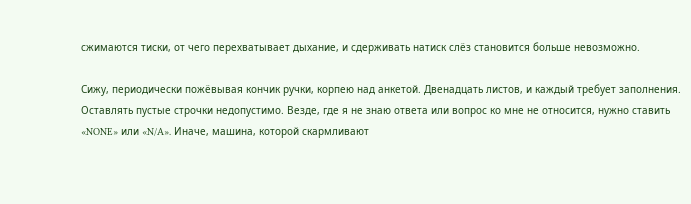сжимаются тиски, от чего перехватывает дыхание, и сдерживать натиск слёз становится больше невозможно.

Сижу, периодически пожёвывая кончик ручки, корпею над анкетой. Двенадцать листов, и каждый требует заполнения. Оставлять пустые строчки недопустимо. Везде, где я не знаю ответа или вопрос ко мне не относится, нужно ставить «NONE» или «N/A». Иначе, машина, которой скармливают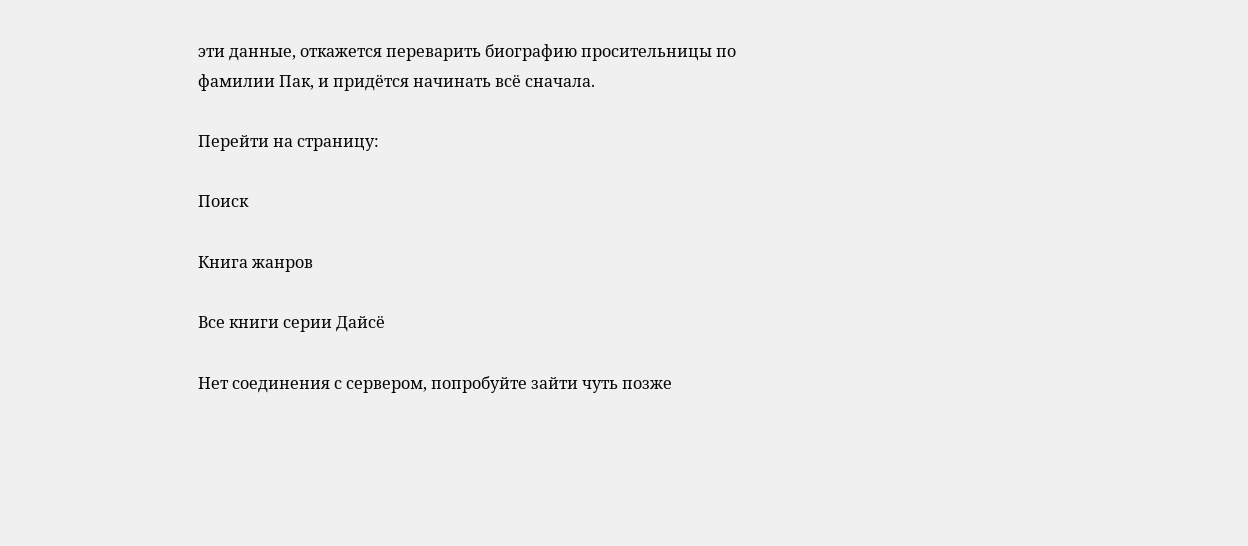эти данные, откажется переварить биографию просительницы по фамилии Пак, и придётся начинать всё сначала.

Перейти на страницу:

Поиск

Книга жанров

Все книги серии Дайсё

Нет соединения с сервером, попробуйте зайти чуть позже